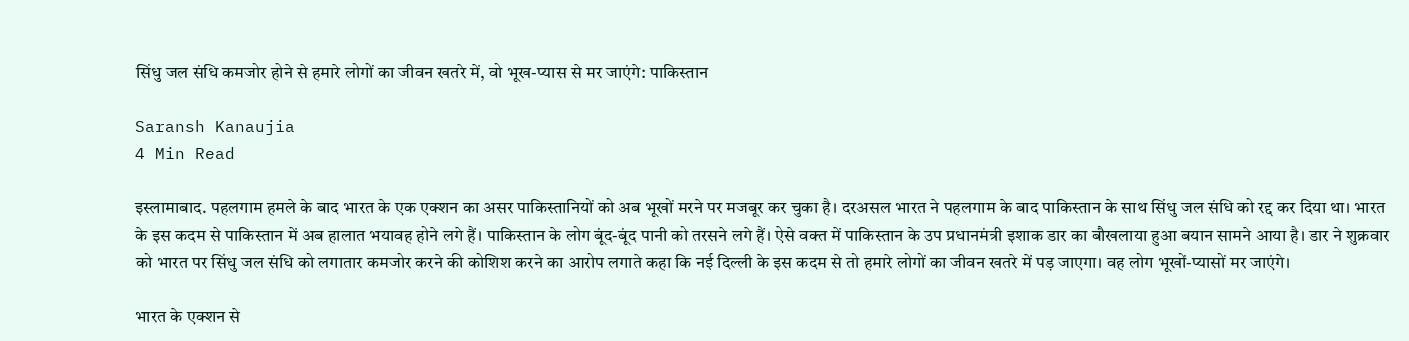सिंधु जल संधि कमजोर होने से हमारे लोगों का जीवन खतरे में, वो भूख-प्यास से मर जाएंगे: पाकिस्तान

Saransh Kanaujia
4 Min Read

इस्लामाबाद. पहलगाम हमले के बाद भारत के एक एक्शन का असर पाकिस्तानियों को अब भूखों मरने पर मजबूर कर चुका है। दरअसल भारत ने पहलगाम के बाद पाकिस्तान के साथ सिंधु जल संधि को रद्द कर दिया था। भारत के इस कदम से पाकिस्तान में अब हालात भयावह होने लगे हैं। पाकिस्तान के लोग बूंद-बूंद पानी को तरसने लगे हैं। ऐसे वक्त में पाकिस्तान के उप प्रधानमंत्री इशाक डार का बौखलाया हुआ बयान सामने आया है। डार ने शुक्रवार को भारत पर सिंधु जल संधि को लगातार कमजोर करने की कोशिश करने का आरोप लगाते कहा कि नई दिल्ली के इस कदम से तो हमारे लोगों का जीवन खतरे में पड़ जाएगा। वह लोग भूखों-प्यासों मर जाएंगे।

भारत के एक्शन से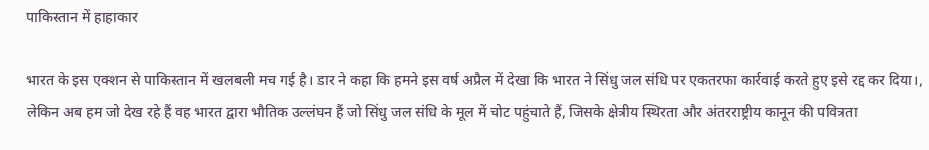पाकिस्तान में हाहाकार

भारत के इस एक्शन से पाकिस्तान में खलबली मच गई है। डार ने कहा कि हमने इस वर्ष अप्रैल में देखा कि भारत ने सिंधु जल संधि पर एकतरफा कार्रवाई करते हुए इसे रद्द कर दिया।, लेकिन अब हम जो देख रहे हैं वह भारत द्वारा भौतिक उल्लंघन हैं जो सिंधु जल संधि के मूल में चोट पहुंचाते हैं, जिसके क्षेत्रीय स्थिरता और अंतरराष्ट्रीय कानून की पवित्रता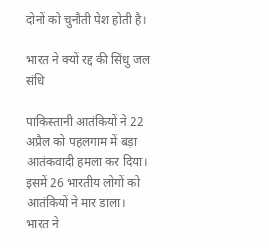दोनों को चुनौती पेश होती है।

भारत ने क्यों रद्द की सिंधु जल संधि

पाकिस्तानी आतंकियों ने 22 अप्रैल को पहलगाम में बड़ा आतंकवादी हमला कर दिया। इसमें 26 भारतीय लोगों को आतंकियों ने मार डाला। भारत ने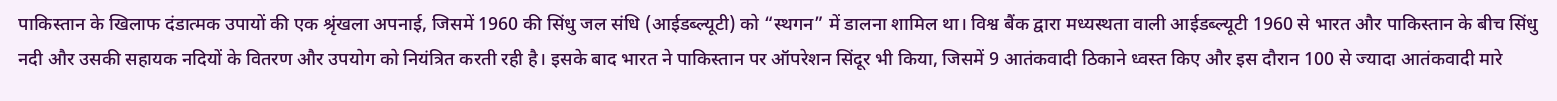पाकिस्तान के खिलाफ दंडात्मक उपायों की एक श्रृंखला अपनाई, जिसमें 1960 की सिंधु जल संधि (आईडब्ल्यूटी) को “स्थगन” में डालना शामिल था। विश्व बैंक द्वारा मध्यस्थता वाली आईडब्ल्यूटी 1960 से भारत और पाकिस्तान के बीच सिंधु नदी और उसकी सहायक नदियों के वितरण और उपयोग को नियंत्रित करती रही है। इसके बाद भारत ने पाकिस्तान पर ऑपरेशन सिंदूर भी किया, जिसमें 9 आतंकवादी ठिकाने ध्वस्त किए और इस दौरान 100 से ज्यादा आतंकवादी मारे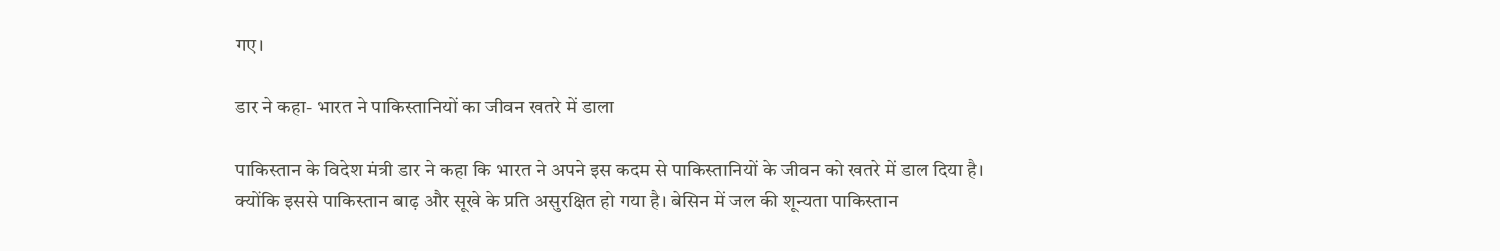गए।

डार ने कहा- भारत ने पाकिस्तानियों का जीवन खतरे में डाला

पाकिस्तान के विदेश मंत्री डार ने कहा कि भारत ने अपने इस कदम से पाकिस्तानियों के जीवन को खतरे में डाल दिया है। क्योंकि इससे पाकिस्तान बाढ़ और सूखे के प्रति असुरक्षित हो गया है। बेसिन में जल की शून्यता पाकिस्तान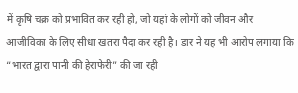में कृषि चक्र को प्रभावित कर रही हो, जो यहां के लोगों को जीवन और आजीविका के लिए सीधा खतरा पैदा कर रही है। डार ने यह भी आरोप लगाया कि “भारत द्वारा पानी की हेराफेरी” की जा रही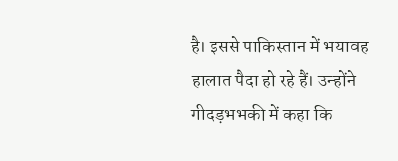है। इससे पाकिस्तान में भयावह हालात पैदा हो रहे हैं। उन्होंने गीदड़भभकी में कहा कि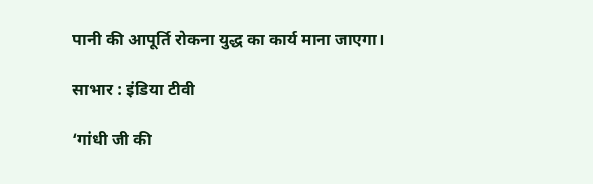पानी की आपूर्ति रोकना युद्ध का कार्य माना जाएगा।

साभार : इंडिया टीवी

‘गांधी जी की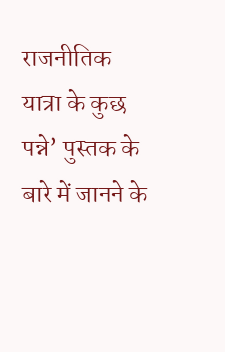राजनीतिक यात्रा के कुछ पन्ने’ पुस्तक के बारे में जानने के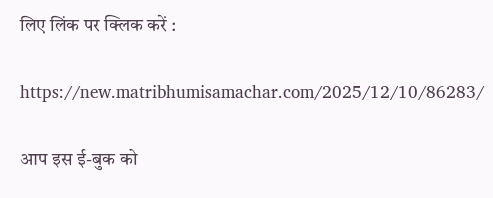लिए लिंक पर क्लिक करें :

https://new.matribhumisamachar.com/2025/12/10/86283/

आप इस ई-बुक को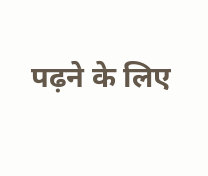पढ़ने के लिए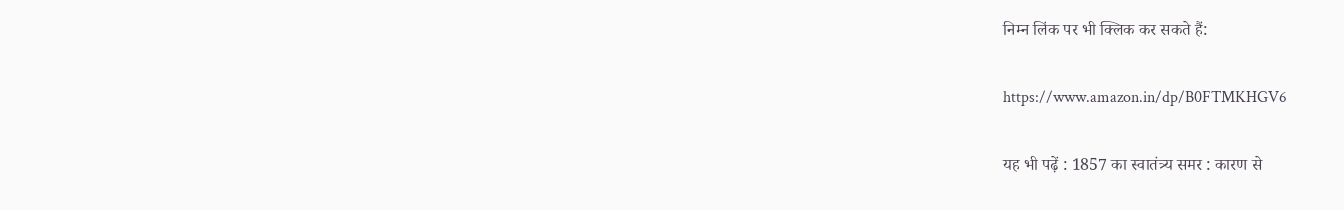निम्न लिंक पर भी क्लिक कर सकते हैं:

https://www.amazon.in/dp/B0FTMKHGV6

यह भी पढ़ें : 1857 का स्वातंत्र्य समर : कारण से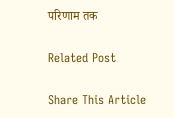परिणाम तक

Related Post

Share This Article